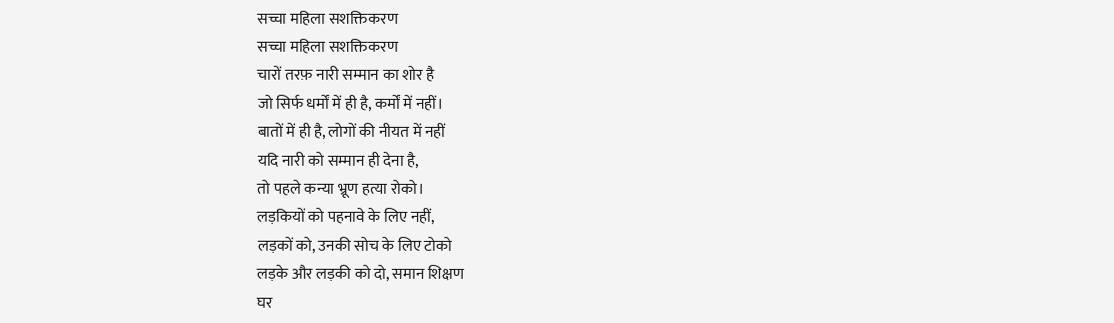सच्चा महिला सशक्तिकरण
सच्चा महिला सशक्तिकरण
चारों तरफ़ नारी सम्मान का शोर है
जो सिर्फ धर्मों में ही है, कर्मों में नहीं।
बातों में ही है, लोगों की नीयत में नहीं
यदि नारी को सम्मान ही देना है,
तो पहले कन्या भ्रूण हत्या रोको।
लड़कियों को पहनावे के लिए नहीं,
लड़कों को, उनकी सोच के लिए टोको
लड़के और लड़की को दो, समान शिक्षण
घर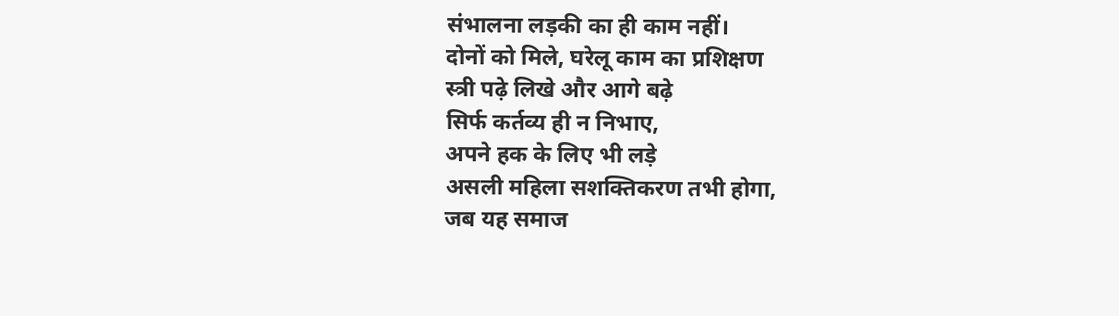संभालना लड़की का ही काम नहीं।
दोनों को मिले, घरेलू काम का प्रशिक्षण
स्त्री पढ़े लिखे और आगे बढ़े
सिर्फ कर्तव्य ही न निभाए,
अपने हक के लिए भी लड़े
असली महिला सशक्तिकरण तभी होगा,
जब यह समाज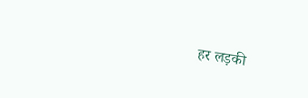हर लड़की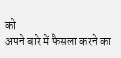को
अपने बारे में फैसला करने का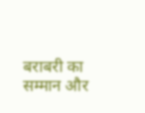बराबरी का सम्मान और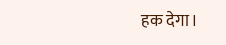हक देगा।